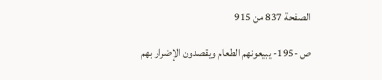الصفحة 837 من 915

ص -195- يبيعونهم الطعام ويقصدون الإضرار بهم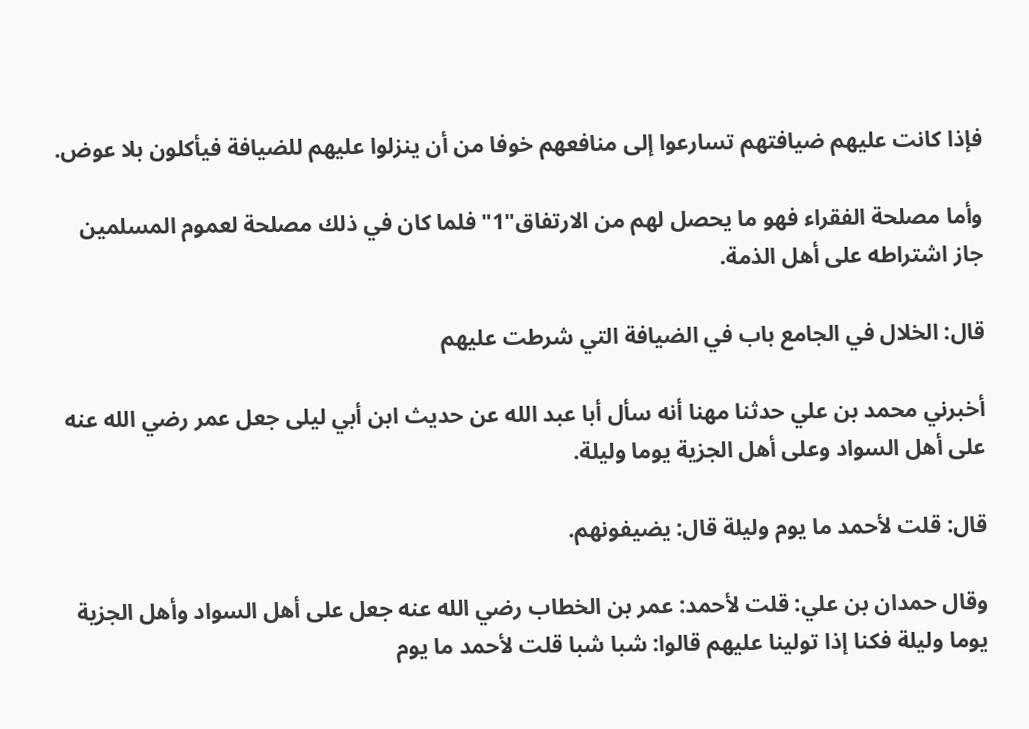فإذا كانت عليهم ضيافتهم تسارعوا إلى منافعهم خوفا من أن ينزلوا عليهم للضيافة فيأكلون بلا عوض.

وأما مصلحة الفقراء فهو ما يحصل لهم من الارتفاق"1"فلما كان في ذلك مصلحة لعموم المسلمين جاز اشتراطه على أهل الذمة.

قال: الخلال في الجامع باب في الضيافة التي شرطت عليهم

أخبرني محمد بن علي حدثنا مهنا أنه سأل أبا عبد الله عن حديث ابن أبي ليلى جعل عمر رضي الله عنه على أهل السواد وعلى أهل الجزية يوما وليلة.

قال: قلت لأحمد ما يوم وليلة قال: يضيفونهم.

وقال حمدان بن علي: قلت لأحمد: عمر بن الخطاب رضي الله عنه جعل على أهل السواد وأهل الجزية يوما وليلة فكنا إذا تولينا عليهم قالوا: شبا شبا قلت لأحمد ما يوم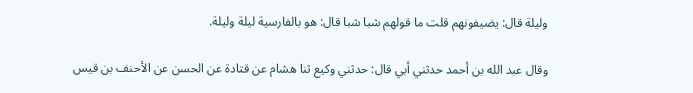وليلة قال: يضيفونهم قلت ما قولهم شبا شبا قال: هو بالفارسية ليلة وليلة.

وقال عبد الله بن أحمد حدثني أبي قال: حدثني وكيع ثنا هشام عن قتادة عن الحسن عن الأحنف بن قيس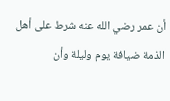أن عمر رضي الله عنه شرط على أهل الذمة ضيافة يوم وليلة وأن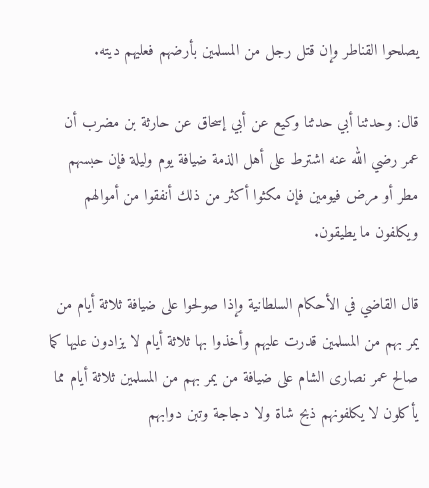يصلحوا القناطر وإن قتل رجل من المسلمين بأرضهم فعليهم ديته.

قال: وحدثنا أبي حدثنا وكيع عن أبي إسحاق عن حارثة بن مضرب أن عمر رضي الله عنه اشترط على أهل الذمة ضيافة يوم وليلة فإن حبسهم مطر أو مرض فيومين فإن مكثوا أكثر من ذلك أنفقوا من أموالهم ويكلفون ما يطيقون.

قال القاضي في الأحكام السلطانية وإذا صولحوا على ضيافة ثلاثة أيام من يمر بهم من المسلمين قدرت عليهم وأخذوا بها ثلاثة أيام لا يزادون عليها كما صالح عمر نصارى الشام على ضيافة من يمر بهم من المسلمين ثلاثة أيام مما يأكلون لا يكلفونهم ذبح شاة ولا دجاجة وتبن دوابهم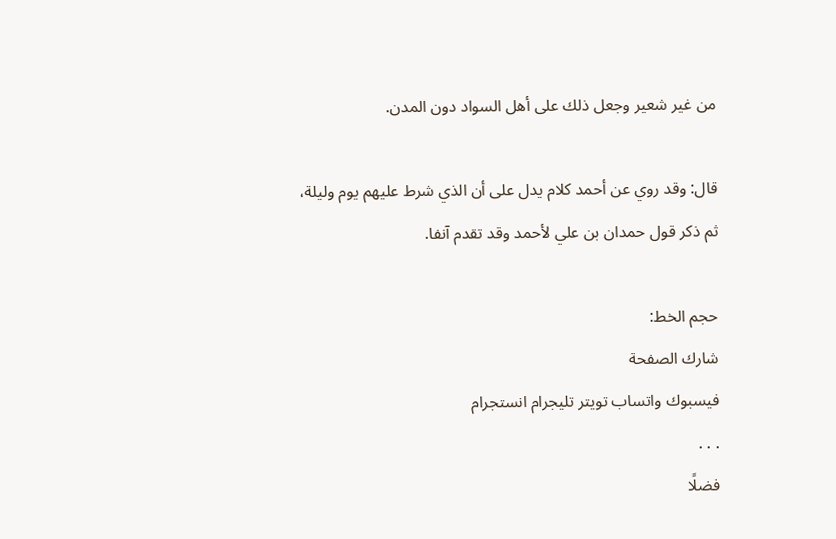من غير شعير وجعل ذلك على أهل السواد دون المدن.

قال: وقد روي عن أحمد كلام يدل على أن الذي شرط عليهم يوم وليلة، ثم ذكر قول حمدان بن علي لأحمد وقد تقدم آنفا.

حجم الخط:
شارك الصفحة
فيسبوك واتساب تويتر تليجرام انستجرام
. . .
فضلًا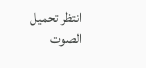انتظر تحميل الصوت